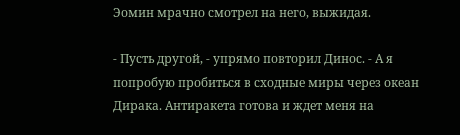Эомин мрачно смотрел на него, выжидая.

- Пусть другой, - упрямо повторил Динос. - А я попробую пробиться в сходные миры через океан Дирака. Антиракета готова и ждет меня на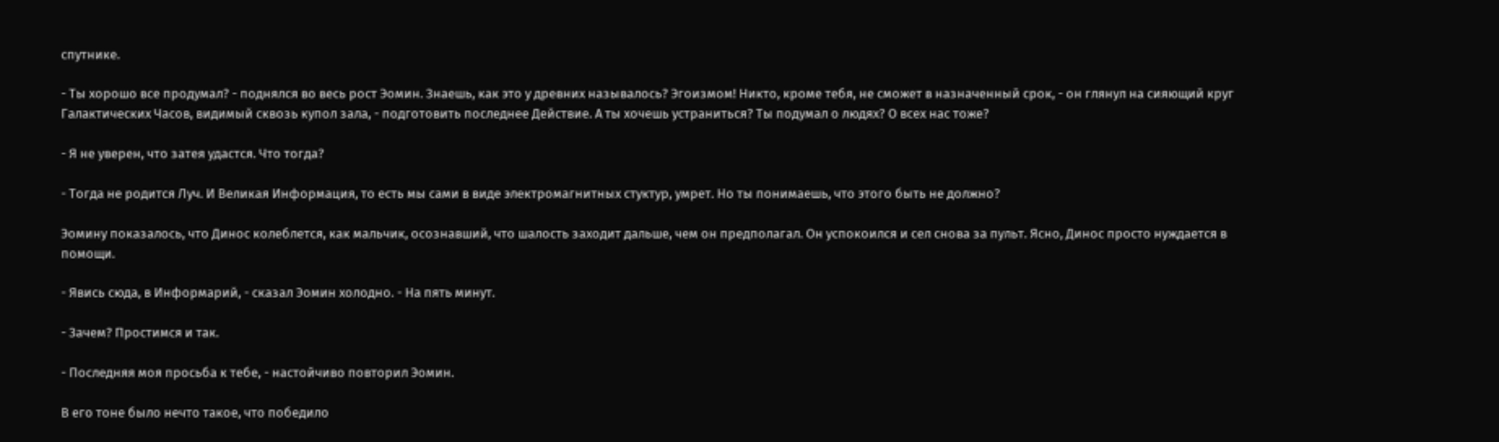спутнике.

- Ты хорошо все продумал? - поднялся во весь рост Эомин. Знаешь, как это у древних называлось? Эгоизмом! Никто, кроме тебя, не сможет в назначенный срок, - он глянул на сияющий круг Галактических Часов, видимый сквозь купол зала, - подготовить последнее Действие. А ты хочешь устраниться? Ты подумал о людях? О всех нас тоже?

- Я не уверен, что затея удастся. Что тогда?

- Тогда не родится Луч. И Великая Информация, то есть мы сами в виде электромагнитных стуктур, умрет. Но ты понимаешь, что этого быть не должно?

Эомину показалось, что Динос колеблется, как мальчик, осознавший, что шалость заходит дальше, чем он предполагал. Он успокоился и сел снова за пульт. Ясно, Динос просто нуждается в помощи.

- Явись сюда, в Информарий, - сказал Эомин холодно. - На пять минут.

- Зачем? Простимся и так.

- Последняя моя просьба к тебе, - настойчиво повторил Эомин.

В его тоне было нечто такое, что победило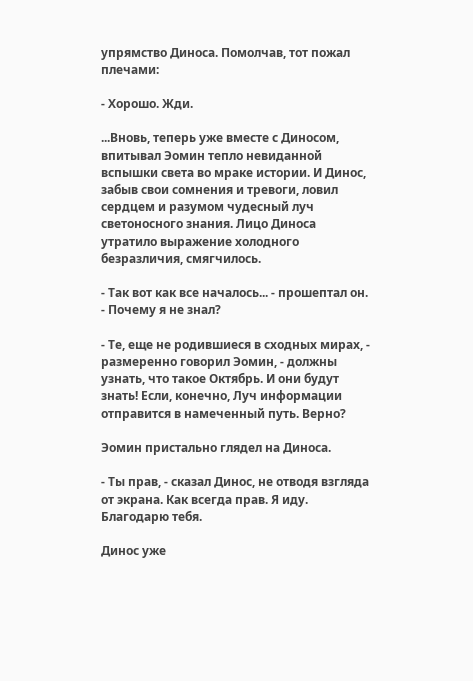упрямство Диноса. Помолчав, тот пожал плечами:

- Хорошо. Жди.

...Вновь, теперь уже вместе с Диносом, впитывал Эомин тепло невиданной вспышки света во мраке истории. И Динос, забыв свои сомнения и тревоги, ловил сердцем и разумом чудесный луч светоносного знания. Лицо Диноса утратило выражение холодного безразличия, смягчилось.

- Так вот как все началось... - прошептал он. - Почему я не знал?

- Те, еще не родившиеся в сходных мирах, - размеренно говорил Эомин, - должны узнать, что такое Октябрь. И они будут знать! Если, конечно, Луч информации отправится в намеченный путь. Верно?

Эомин пристально глядел на Диноса.

- Ты прав, - сказал Динос, не отводя взгляда от экрана. Как всегда прав. Я иду. Благодарю тебя.

Динос уже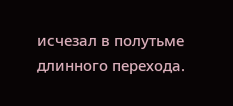исчезал в полутьме длинного перехода.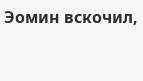Эомин вскочил,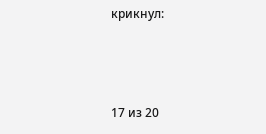крикнул:



17 из 20